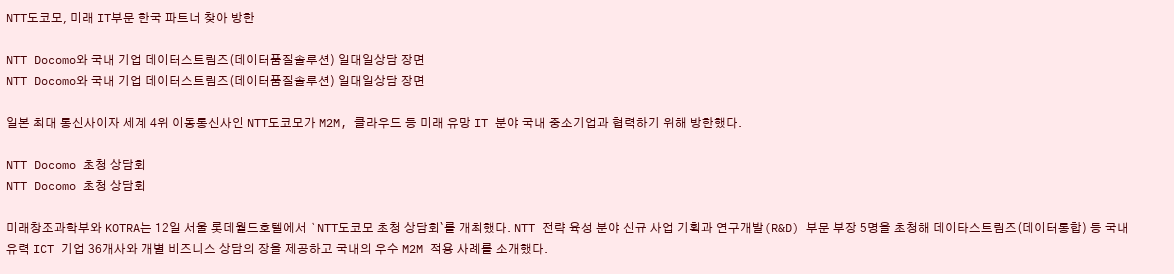NTT도코모, 미래 IT부문 한국 파트너 찾아 방한

NTT Docomo와 국내 기업 데이터스트림즈(데이터품질솔루션) 일대일상담 장면
NTT Docomo와 국내 기업 데이터스트림즈(데이터품질솔루션) 일대일상담 장면

일본 최대 통신사이자 세계 4위 이동통신사인 NTT도코모가 M2M, 클라우드 등 미래 유망 IT 분야 국내 중소기업과 협력하기 위해 방한했다.

NTT Docomo 초청 상담회
NTT Docomo 초청 상담회

미래창조과학부와 KOTRA는 12일 서울 롯데월드호텔에서 `NTT도코모 초청 상담회`를 개최했다. NTT 전략 육성 분야 신규 사업 기획과 연구개발(R&D) 부문 부장 5명을 초청해 데이타스트림즈(데이터통합) 등 국내 유력 ICT 기업 36개사와 개별 비즈니스 상담의 장을 제공하고 국내의 우수 M2M 적용 사례를 소개했다.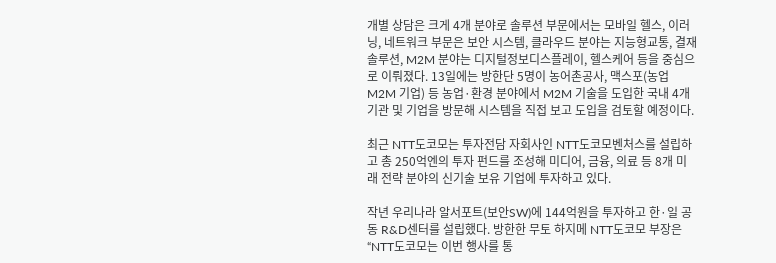개별 상담은 크게 4개 분야로 솔루션 부문에서는 모바일 헬스, 이러닝, 네트워크 부문은 보안 시스템, 클라우드 분야는 지능형교통, 결재 솔루션, M2M 분야는 디지털정보디스플레이, 헬스케어 등을 중심으로 이뤄졌다. 13일에는 방한단 5명이 농어촌공사, 맥스포(농업 M2M 기업) 등 농업·환경 분야에서 M2M 기술을 도입한 국내 4개 기관 및 기업을 방문해 시스템을 직접 보고 도입을 검토할 예정이다.

최근 NTT도코모는 투자전담 자회사인 NTT도코모벤처스를 설립하고 총 250억엔의 투자 펀드를 조성해 미디어, 금융, 의료 등 8개 미래 전략 분야의 신기술 보유 기업에 투자하고 있다.

작년 우리나라 알서포트(보안SW)에 144억원을 투자하고 한·일 공동 R&D센터를 설립했다. 방한한 무토 하지메 NTT도코모 부장은 “NTT도코모는 이번 행사를 통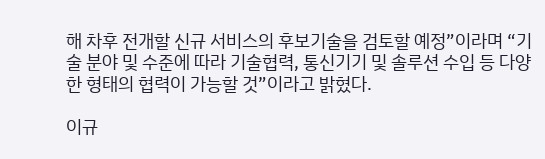해 차후 전개할 신규 서비스의 후보기술을 검토할 예정”이라며 “기술 분야 및 수준에 따라 기술협력, 통신기기 및 솔루션 수입 등 다양한 형태의 협력이 가능할 것”이라고 밝혔다.

이규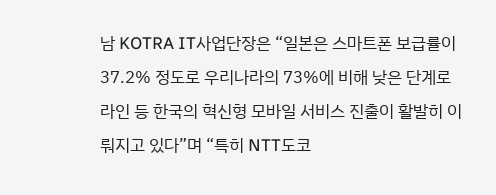남 KOTRA IT사업단장은 “일본은 스마트폰 보급률이 37.2% 정도로 우리나라의 73%에 비해 낮은 단계로 라인 등 한국의 혁신형 모바일 서비스 진출이 활발히 이뤄지고 있다”며 “특히 NTT도코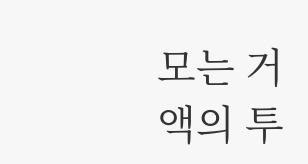모는 거액의 투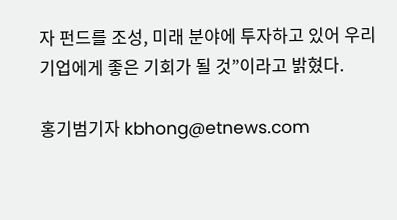자 펀드를 조성, 미래 분야에 투자하고 있어 우리기업에게 좋은 기회가 될 것”이라고 밝혔다.

홍기범기자 kbhong@etnews.com